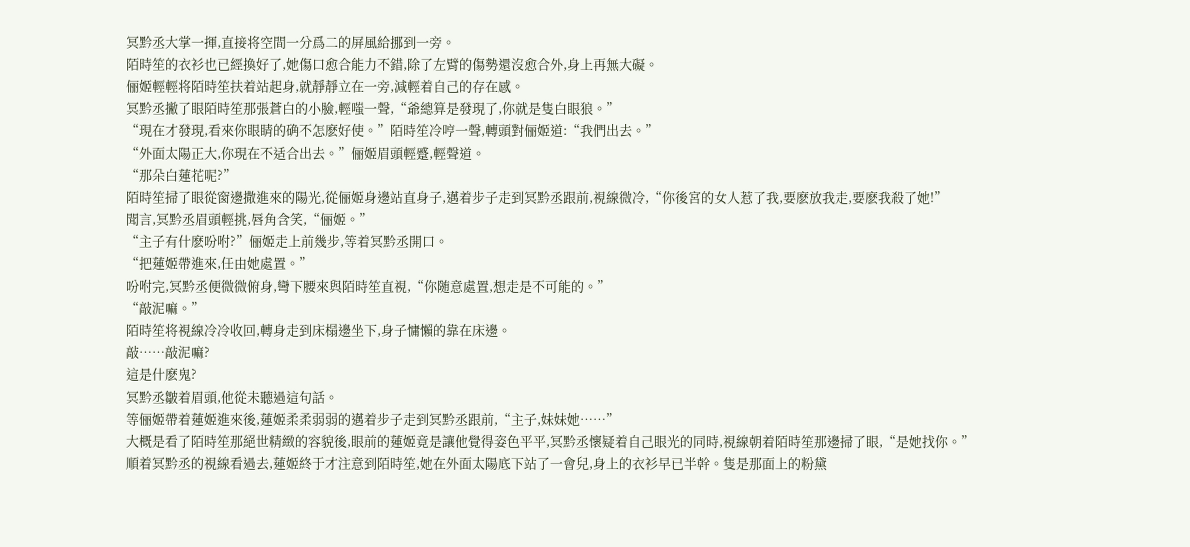冥黔丞大掌一揮,直接将空間一分爲二的屏風給挪到一旁。
陌時笙的衣衫也已經換好了,她傷口愈合能力不錯,除了左臂的傷勢還沒愈合外,身上再無大礙。
俪姬輕輕将陌時笙扶着站起身,就靜靜立在一旁,減輕着自己的存在感。
冥黔丞撇了眼陌時笙那張蒼白的小臉,輕嗤一聲,“爺總算是發現了,你就是隻白眼狼。”
“現在才發現,看來你眼睛的确不怎麽好使。”陌時笙冷哼一聲,轉頭對俪姬道:“我們出去。”
“外面太陽正大,你現在不适合出去。”俪姬眉頭輕蹙,輕聲道。
“那朵白蓮花呢?”
陌時笙掃了眼從窗邊撒進來的陽光,從俪姬身邊站直身子,邁着步子走到冥黔丞跟前,視線微冷,“你後宮的女人惹了我,要麽放我走,要麽我殺了她!”
聞言,冥黔丞眉頭輕挑,唇角含笑,“俪姬。”
“主子有什麽吩咐?”俪姬走上前幾步,等着冥黔丞開口。
“把蓮姬帶進來,任由她處置。”
吩咐完,冥黔丞便微微俯身,彎下腰來與陌時笙直視,“你随意處置,想走是不可能的。”
“敲泥嘛。”
陌時笙将視線冷冷收回,轉身走到床榻邊坐下,身子慵懶的靠在床邊。
敲……敲泥嘛?
這是什麽鬼?
冥黔丞皺着眉頭,他從未聽過這句話。
等俪姬帶着蓮姬進來後,蓮姬柔柔弱弱的邁着步子走到冥黔丞跟前,“主子,妹妹她……”
大概是看了陌時笙那絕世精緻的容貌後,眼前的蓮姬竟是讓他覺得姿色平平,冥黔丞懷疑着自己眼光的同時,視線朝着陌時笙那邊掃了眼,“是她找你。”
順着冥黔丞的視線看過去,蓮姬終于才注意到陌時笙,她在外面太陽底下站了一會兒,身上的衣衫早已半幹。隻是那面上的粉黛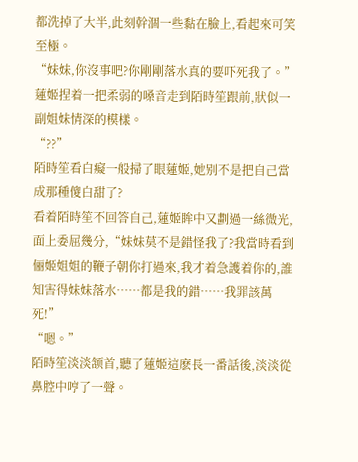都洗掉了大半,此刻幹涸一些黏在臉上,看起來可笑至極。
“妹妹,你沒事吧?你剛剛落水真的要吓死我了。”蓮姬捏着一把柔弱的嗓音走到陌時笙跟前,狀似一副姐妹情深的模樣。
“??”
陌時笙看白癡一般掃了眼蓮姬,她别不是把自己當成那種傻白甜了?
看着陌時笙不回答自己,蓮姬眸中又劃過一絲微光,面上委屈幾分,“妹妹莫不是錯怪我了?我當時看到俪姬姐姐的鞭子朝你打過來,我才着急護着你的,誰知害得妹妹落水……都是我的錯……我罪該萬死!”
“嗯。”
陌時笙淡淡颔首,聽了蓮姬這麽長一番話後,淡淡從鼻腔中哼了一聲。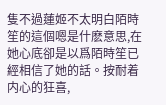隻不過蓮姬不太明白陌時笙的這個嗯是什麽意思,在她心底卻是以爲陌時笙已經相信了她的話。按耐着内心的狂喜,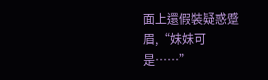面上還假裝疑惑蹙眉,“妹妹可是……”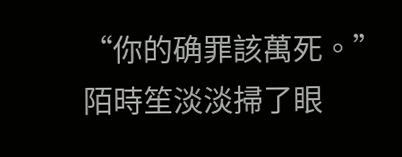“你的确罪該萬死。”
陌時笙淡淡掃了眼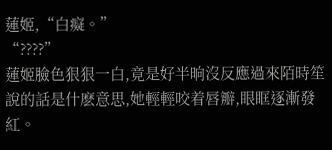蓮姬,“白癡。”
“????”
蓮姬臉色狠狠一白,竟是好半晌沒反應過來陌時笙說的話是什麽意思,她輕輕咬着唇瓣,眼眶逐漸發紅。